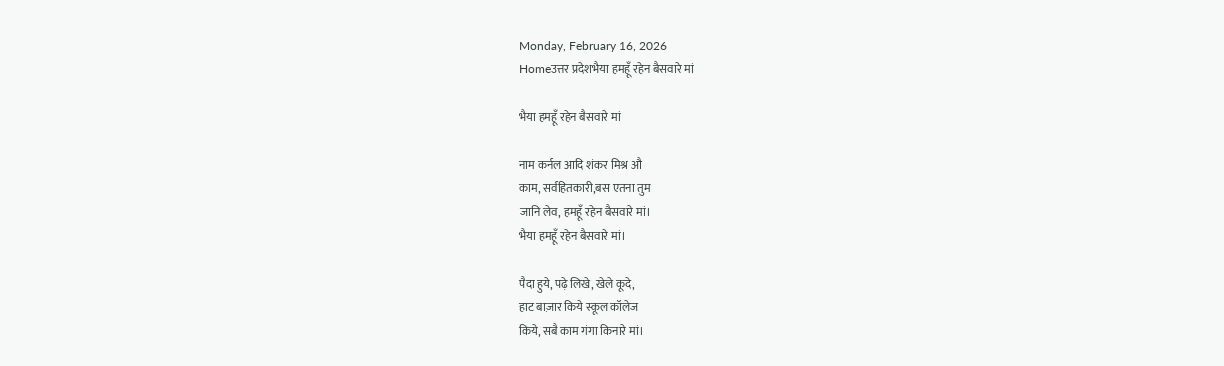Monday, February 16, 2026
Homeउत्तर प्रदेशभैया हमहूँ रहेन बैसवारे मां

भैया हमहूँ रहेन बैसवारे मां

नाम कर्नल आदि शंकर मिश्र औ
काम, सर्वहितकारी,बस एतना तुम
जानि लेव, हमहूँ रहेन बैसवारे मां।
भैया हमहूँ रहेन बैसवारे मां।

पैदा हुये, पढ़े लिखे, खेले कूदे,
हाट बाज़ार किये स्कूल कॉलेज
किये, सबै काम गंगा किनारे मां।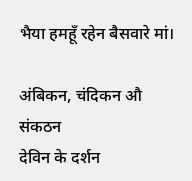भैया हमहूँ रहेन बैसवारे मां।

अंबिकन, चंदिकन औ संकठन
देविन के दर्शन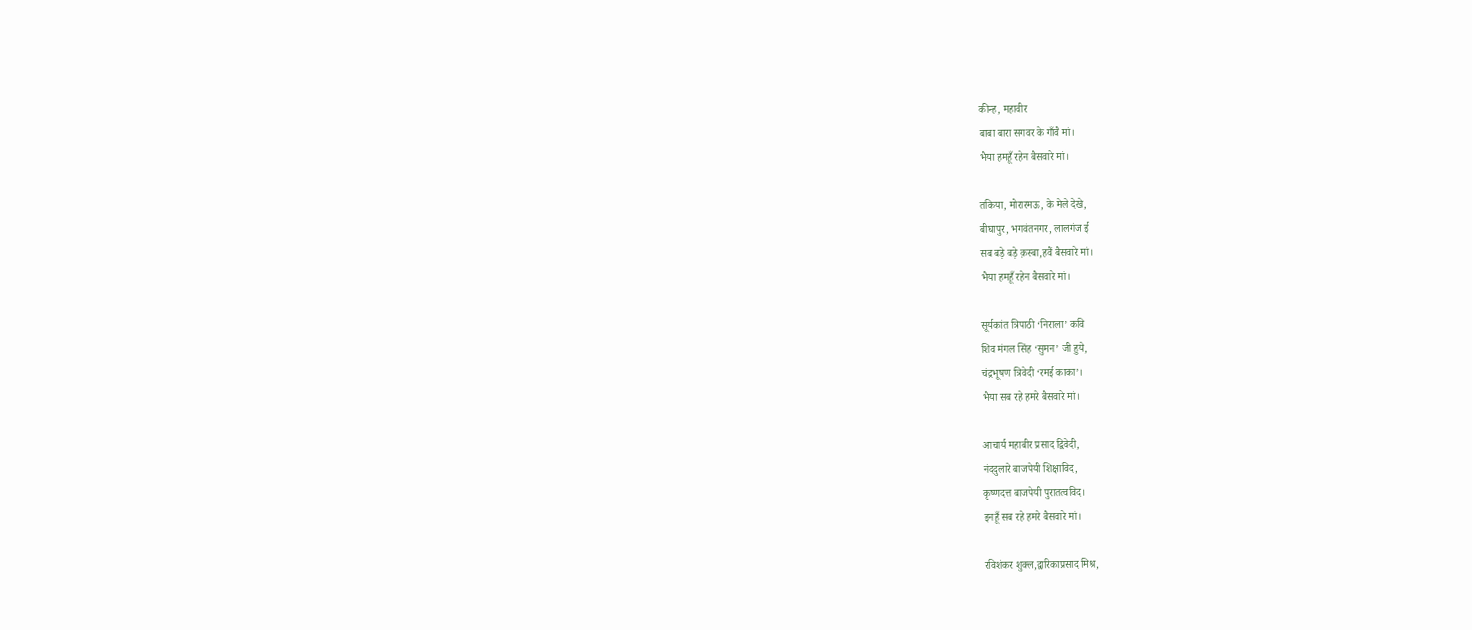कीन्ह, महावीर
बाबा बारा सगवर के गाँवै मां।
भैया हमहूँ रहेन बैसवारे मां।

तकिया, मोरारमऊ, के मेले देखे,
बीघापुर, भगवंतनगर, लालगंज ई
सब बड़े बड़े क़स्बा,हवैं बैसवारे मां।
भैया हमहूँ रहेन बैसवारे मां।

सूर्यकांत त्रिपाठी ‘निराला’ कवि
शिव मंगल सिंह ‘सुमन’ जी हुये,
चंद्रभूषण त्रिवेदी ‘रमई काका’।
भैया सब रहे हमरे बैसवारे मां।

आचार्य महाबीर प्रसाद द्विवेदी,
नंददुलारे बाजपेयी शिक्षाविद,
कृष्णदत्त बाजपेयी पुरातत्वविद।
इनहूँ सब रहे हमरे बैसवारे मां।

रविशंकर शुक्ल,द्वारिकाप्रसाद मिश्र,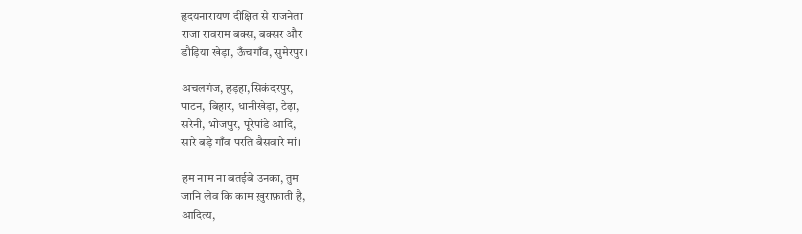हृदयनारायण दीक्षित से राजनेता
राजा रावराम बक्स, बक्सर और
डौड़िया खेड़ा, ऊँचगाँव, सुमेरपुर।

अचलगंज, हड़हा,सिकंदरपुर,
पाटन, बिहार, धानीखेड़ा, टेढ़ा,
सरेनी, भोजपुर, पूरेपांडे आदि,
सारे बड़े गाँव परति बैसवारे मां।

हम नाम ना बतईबे उनका, तुम
जानि लेव कि काम ख़ुराफ़ाती है,
आदित्य,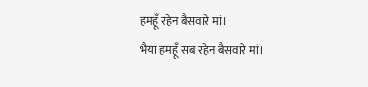हमहूँ रहेन बैसवारे मां।
भैया हमहूँ सब रहेन बैसवारे मां।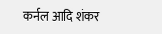कर्नल आदि शंकर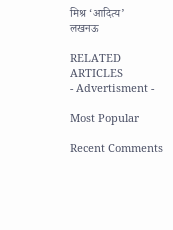मिश्र ‘आदित्य’
लखनऊ

RELATED ARTICLES
- Advertisment -

Most Popular

Recent Comments